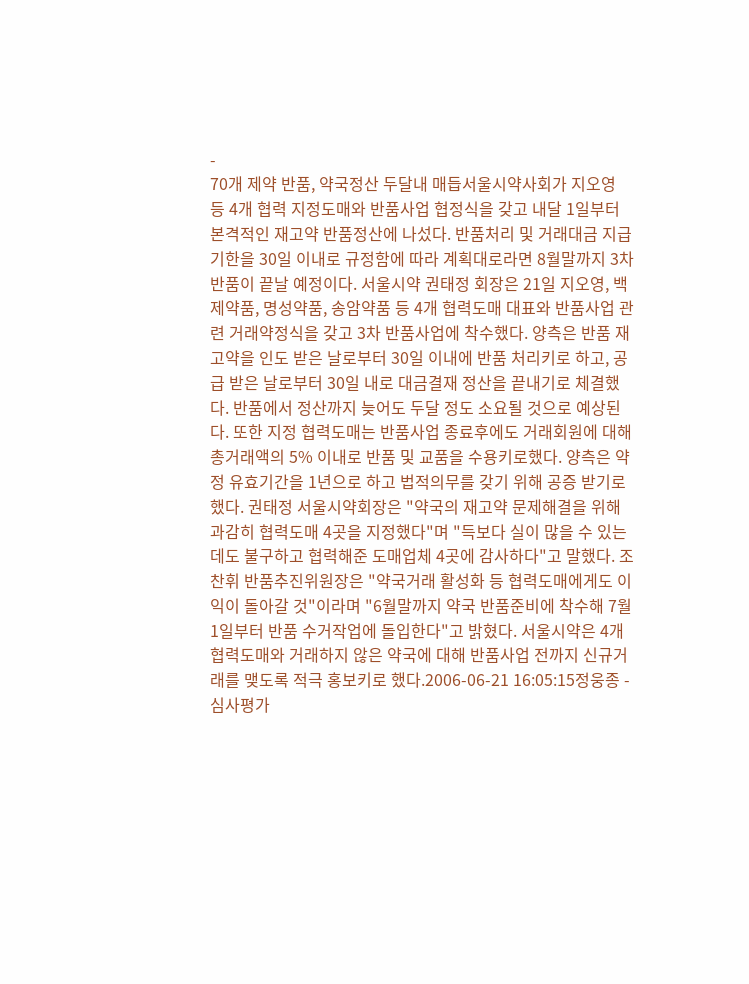-
70개 제약 반품, 약국정산 두달내 매듭서울시약사회가 지오영 등 4개 협력 지정도매와 반품사업 협정식을 갖고 내달 1일부터 본격적인 재고약 반품정산에 나섰다. 반품처리 및 거래대금 지급기한을 30일 이내로 규정함에 따라 계획대로라면 8월말까지 3차 반품이 끝날 예정이다. 서울시약 권태정 회장은 21일 지오영, 백제약품, 명성약품, 송암약품 등 4개 협력도매 대표와 반품사업 관련 거래약정식을 갖고 3차 반품사업에 착수했다. 양측은 반품 재고약을 인도 받은 날로부터 30일 이내에 반품 처리키로 하고, 공급 받은 날로부터 30일 내로 대금결재 정산을 끝내기로 체결했다. 반품에서 정산까지 늦어도 두달 정도 소요될 것으로 예상된다. 또한 지정 협력도매는 반품사업 종료후에도 거래회원에 대해 총거래액의 5% 이내로 반품 및 교품을 수용키로했다. 양측은 약정 유효기간을 1년으로 하고 법적의무를 갖기 위해 공증 받기로 했다. 권태정 서울시약회장은 "약국의 재고약 문제해결을 위해 과감히 협력도매 4곳을 지정했다"며 "득보다 실이 많을 수 있는데도 불구하고 협력해준 도매업체 4곳에 감사하다"고 말했다. 조찬휘 반품추진위원장은 "약국거래 활성화 등 협력도매에게도 이익이 돌아갈 것"이라며 "6월말까지 약국 반품준비에 착수해 7월 1일부터 반품 수거작업에 돌입한다"고 밝혔다. 서울시약은 4개 협력도매와 거래하지 않은 약국에 대해 반품사업 전까지 신규거래를 맺도록 적극 홍보키로 했다.2006-06-21 16:05:15정웅종 -
심사평가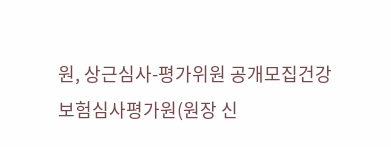원, 상근심사-평가위원 공개모집건강보험심사평가원(원장 신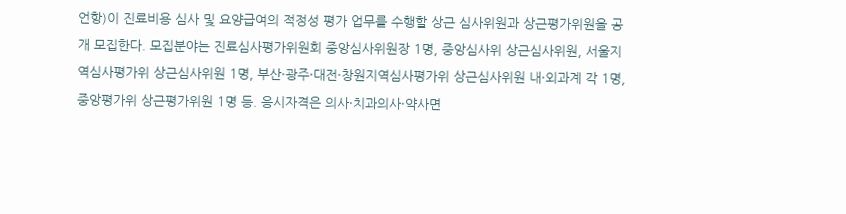언항)이 진료비용 심사 및 요양급여의 적정성 평가 업무를 수행할 상근 심사위원과 상근평가위원을 공개 모집한다. 모집분야는 진료심사평가위원회 중앙심사위원장 1명, 중앙심사위 상근심사위원, 서울지역심사평가위 상근심사위원 1명, 부산·광주·대전·창원지역심사평가위 상근심사위원 내·외과계 각 1명, 중앙평가위 상근평가위원 1명 등. 응시자격은 의사·치과의사·약사면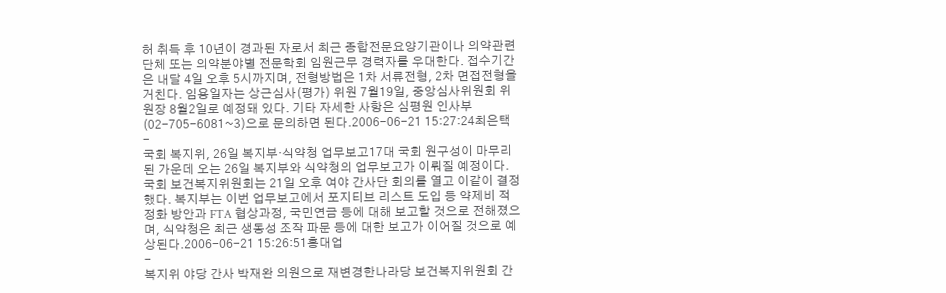허 취득 후 10년이 경과된 자로서 최근 종합전문요양기관이나 의약관련 단체 또는 의약분야별 전문학회 임원근무 경력자를 우대한다. 접수기간은 내달 4일 오후 5시까지며, 전형방법은 1차 서류전형, 2차 면접전형을 거친다. 임용일자는 상근심사(평가) 위원 7월19일, 중앙심사위원회 위원장 8월2일로 예정돼 있다. 기타 자세한 사항은 심평원 인사부(02-705-6081~3)으로 문의하면 된다.2006-06-21 15:27:24최은택
-
국회 복지위, 26일 복지부·식약청 업무보고17대 국회 원구성이 마무리된 가운데 오는 26일 복지부와 식약청의 업무보고가 이뤄질 예정이다. 국회 보건복지위원회는 21일 오후 여야 간사단 회의를 열고 이같이 결정했다. 복지부는 이번 업무보고에서 포지티브 리스트 도입 등 약제비 적정화 방안과 FTA 협상과정, 국민연금 등에 대해 보고할 것으로 전해졌으며, 식약청은 최근 생동성 조작 파문 등에 대한 보고가 이어질 것으로 예상된다.2006-06-21 15:26:51홍대업
-
복지위 야당 간사 박재완 의원으로 재변경한나라당 보건복지위원회 간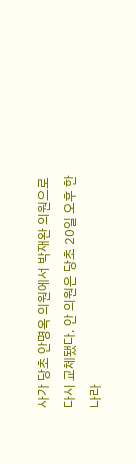사가 당초 안명옥 의원에서 박재완 의원으로 다시 교체됐다. 안 의원은 당초 20일 오후 한나라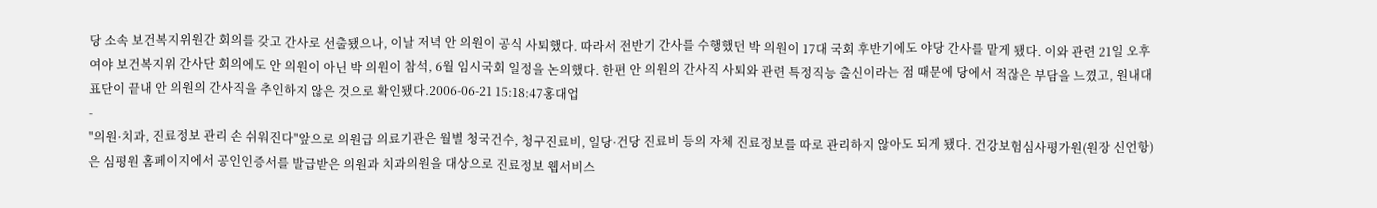당 소속 보건복지위원간 회의를 갖고 간사로 선출됐으나, 이날 저녁 안 의원이 공식 사퇴했다. 따라서 전반기 간사를 수행했던 박 의원이 17대 국회 후반기에도 야당 간사를 맡게 됐다. 이와 관련 21일 오후 여야 보건복지위 간사단 회의에도 안 의원이 아닌 박 의원이 참석, 6월 임시국회 일정을 논의했다. 한편 안 의원의 간사직 사퇴와 관련 특정직능 출신이라는 점 때문에 당에서 적잖은 부담을 느꼈고, 원내대표단이 끝내 안 의원의 간사직을 추인하지 않은 것으로 확인됐다.2006-06-21 15:18:47홍대업
-
"의원·치과, 진료정보 관리 손 쉬워진다"앞으로 의원급 의료기관은 월별 청국건수, 청구진료비, 일당·건당 진료비 등의 자체 진료정보를 따로 관리하지 않아도 되게 됐다. 건강보험심사평가원(원장 신언항)은 심평원 홈페이지에서 공인인증서를 발급받은 의원과 치과의원을 대상으로 진료정보 웹서비스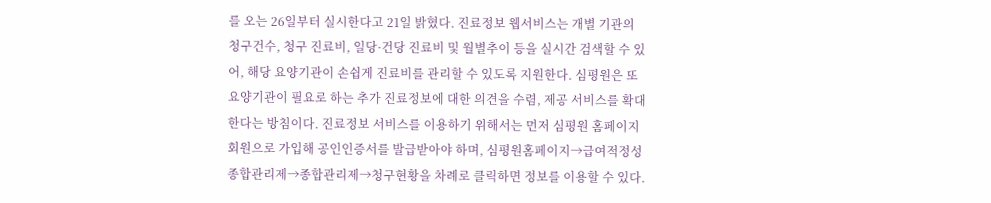를 오는 26일부터 실시한다고 21일 밝혔다. 진료정보 웹서비스는 개별 기관의 청구건수, 청구 진료비, 일당·건당 진료비 및 월별추이 등을 실시간 검색할 수 있어, 해당 요양기관이 손쉽게 진료비를 관리할 수 있도록 지원한다. 심평원은 또 요양기관이 필요로 하는 추가 진료정보에 대한 의견을 수렴, 제공 서비스를 확대한다는 방침이다. 진료정보 서비스를 이용하기 위해서는 먼저 심평원 홈페이지 회원으로 가입해 공인인증서를 발급받아야 하며, 심평원홈페이지→급여적정성종합관리제→종합관리제→청구현황을 차례로 클릭하면 정보를 이용할 수 있다.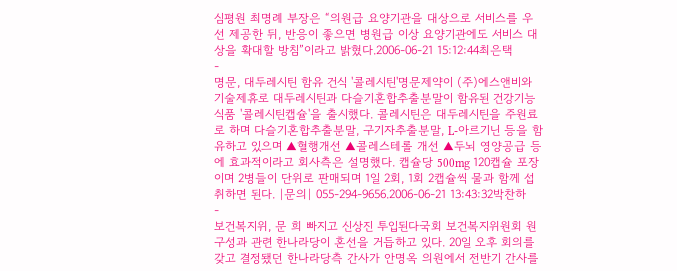심평원 최명례 부장은 “의원급 요양기관을 대상으로 서비스를 우선 제공한 뒤, 반응이 좋으면 병원급 이상 요양기관에도 서비스 대상을 확대할 방침”이라고 밝혔다.2006-06-21 15:12:44최은택
-
명문, 대두레시틴 함유 건식 '콜레시틴'명문제약이 (주)에스앤비와 기술제휴로 대두레시틴과 다슬기혼합추출분말이 함유된 건강기능식품 '콜레시틴캡슐'을 출시했다. 콜레시틴은 대두레시틴을 주원료로 하며 다슬기혼합추출분말, 구기자추출분말, L-아르기닌 등을 함유하고 있으며 ▲혈행개선 ▲콜레스테롤 개선 ▲두뇌 영양공급 등에 효과적이라고 회사측은 설명했다. 캡슐당 500mg 120캡슐 포장이며 2병들이 단위로 판매되며 1일 2회, 1회 2캡슐씩 물과 함께 섭취하면 된다. |문의| 055-294-9656.2006-06-21 13:43:32박찬하
-
보건복지위, 문 희 빠지고 신상진 투입된다국회 보건복지위원회 원구성과 관련 한나라당이 혼선을 거듭하고 있다. 20일 오후 회의를 갖고 결정됐던 한나라당측 간사가 안명옥 의원에서 전반기 간사를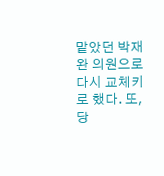맡았던 박재완 의원으로 다시 교체키로 했다. 또, 당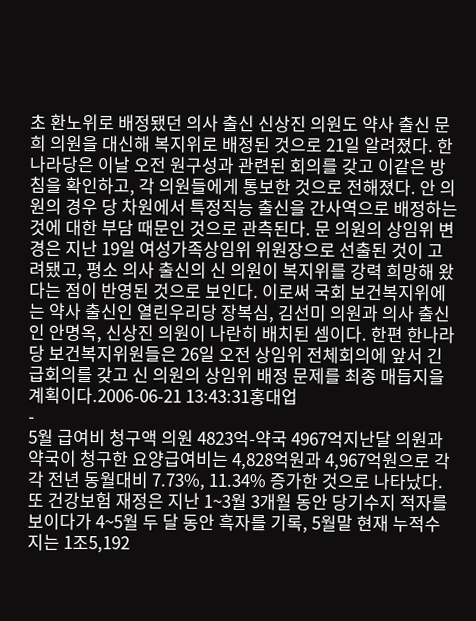초 환노위로 배정됐던 의사 출신 신상진 의원도 약사 출신 문 희 의원을 대신해 복지위로 배정된 것으로 21일 알려졌다. 한나라당은 이날 오전 원구성과 관련된 회의를 갖고 이같은 방침을 확인하고, 각 의원들에게 통보한 것으로 전해졌다. 안 의원의 경우 당 차원에서 특정직능 출신을 간사역으로 배정하는 것에 대한 부담 때문인 것으로 관측된다. 문 의원의 상임위 변경은 지난 19일 여성가족상임위 위원장으로 선출된 것이 고려됐고, 평소 의사 출신의 신 의원이 복지위를 강력 희망해 왔다는 점이 반영된 것으로 보인다. 이로써 국회 보건복지위에는 약사 출신인 열린우리당 장복심, 김선미 의원과 의사 출신인 안명옥, 신상진 의원이 나란히 배치된 셈이다. 한편 한나라당 보건복지위원들은 26일 오전 상임위 전체회의에 앞서 긴급회의를 갖고 신 의원의 상임위 배정 문제를 최종 매듭지을 계획이다.2006-06-21 13:43:31홍대업
-
5월 급여비 청구액 의원 4823억-약국 4967억지난달 의원과 약국이 청구한 요양급여비는 4,828억원과 4,967억원으로 각각 전년 동월대비 7.73%, 11.34% 증가한 것으로 나타났다. 또 건강보험 재정은 지난 1~3월 3개월 동안 당기수지 적자를 보이다가 4~5월 두 달 동안 흑자를 기록, 5월말 현재 누적수지는 1조5,192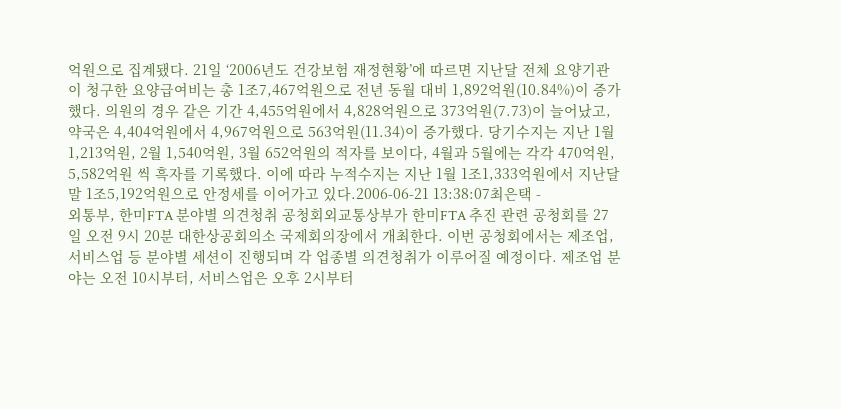억원으로 집계됐다. 21일 ‘2006년도 건강보험 재정현황’에 따르면 지난달 전체 요양기관이 청구한 요양급여비는 총 1조7,467억원으로 전년 동월 대비 1,892억원(10.84%)이 증가했다. 의원의 경우 같은 기간 4,455억원에서 4,828억원으로 373억원(7.73)이 늘어났고, 약국은 4,404억원에서 4,967억원으로 563억원(11.34)이 증가했다. 당기수지는 지난 1월 1,213억원, 2월 1,540억원, 3월 652억원의 적자를 보이다, 4월과 5월에는 각각 470억원, 5,582억원 씩 흑자를 기록했다. 이에 따라 누적수지는 지난 1월 1조1,333억원에서 지난달 말 1조5,192억원으로 안정세를 이어가고 있다.2006-06-21 13:38:07최은택 -
외통부, 한미FTA 분야별 의견청취 공청회외교통상부가 한미FTA 추진 관련 공청회를 27일 오전 9시 20분 대한상공회의소 국제회의장에서 개최한다. 이번 공청회에서는 제조업, 서비스업 등 분야별 세션이 진행되며 각 업종별 의견청취가 이루어질 예정이다. 제조업 분야는 오전 10시부터, 서비스업은 오후 2시부터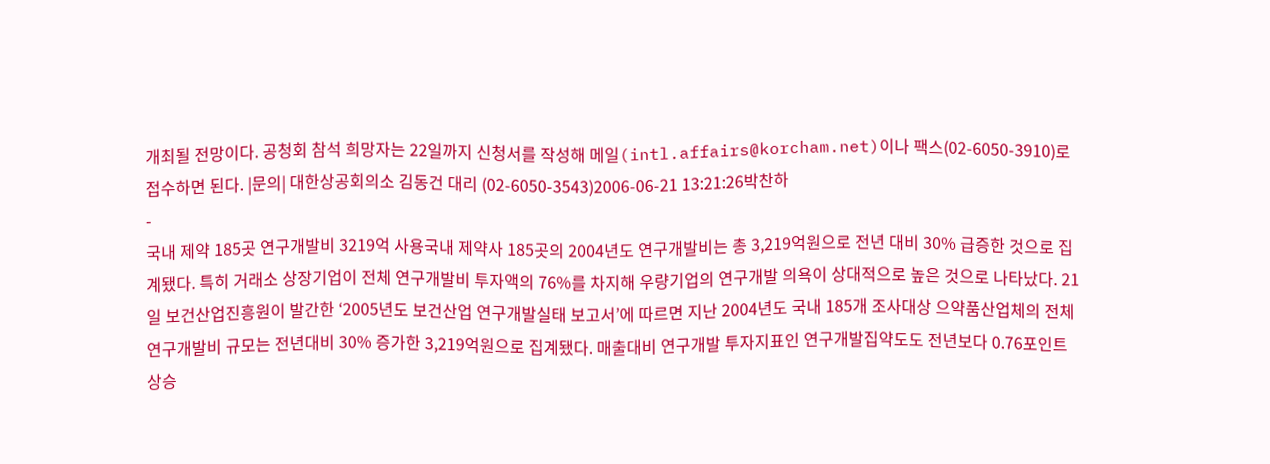개최될 전망이다. 공청회 참석 희망자는 22일까지 신청서를 작성해 메일(intl.affairs@korcham.net)이나 팩스(02-6050-3910)로 접수하면 된다. |문의| 대한상공회의소 김동건 대리 (02-6050-3543)2006-06-21 13:21:26박찬하
-
국내 제약 185곳 연구개발비 3219억 사용국내 제약사 185곳의 2004년도 연구개발비는 총 3,219억원으로 전년 대비 30% 급증한 것으로 집계됐다. 특히 거래소 상장기업이 전체 연구개발비 투자액의 76%를 차지해 우량기업의 연구개발 의욕이 상대적으로 높은 것으로 나타났다. 21일 보건산업진흥원이 발간한 ‘2005년도 보건산업 연구개발실태 보고서’에 따르면 지난 2004년도 국내 185개 조사대상 으약품산업체의 전체 연구개발비 규모는 전년대비 30% 증가한 3,219억원으로 집계됐다. 매출대비 연구개발 투자지표인 연구개발집약도도 전년보다 0.76포인트 상승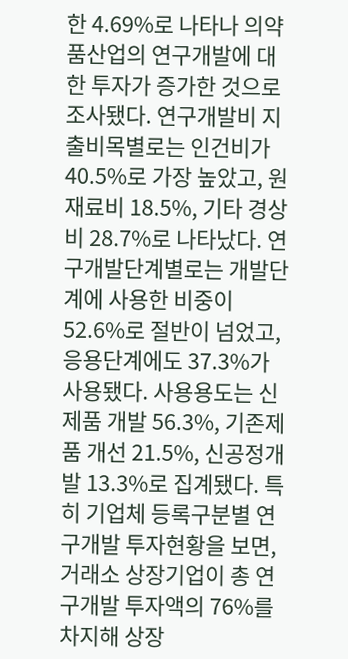한 4.69%로 나타나 의약품산업의 연구개발에 대한 투자가 증가한 것으로 조사됐다. 연구개발비 지출비목별로는 인건비가 40.5%로 가장 높았고, 원재료비 18.5%, 기타 경상비 28.7%로 나타났다. 연구개발단계별로는 개발단계에 사용한 비중이 52.6%로 절반이 넘었고, 응용단계에도 37.3%가 사용됐다. 사용용도는 신제품 개발 56.3%, 기존제품 개선 21.5%, 신공정개발 13.3%로 집계됐다. 특히 기업체 등록구분별 연구개발 투자현황을 보면, 거래소 상장기업이 총 연구개발 투자액의 76%를 차지해 상장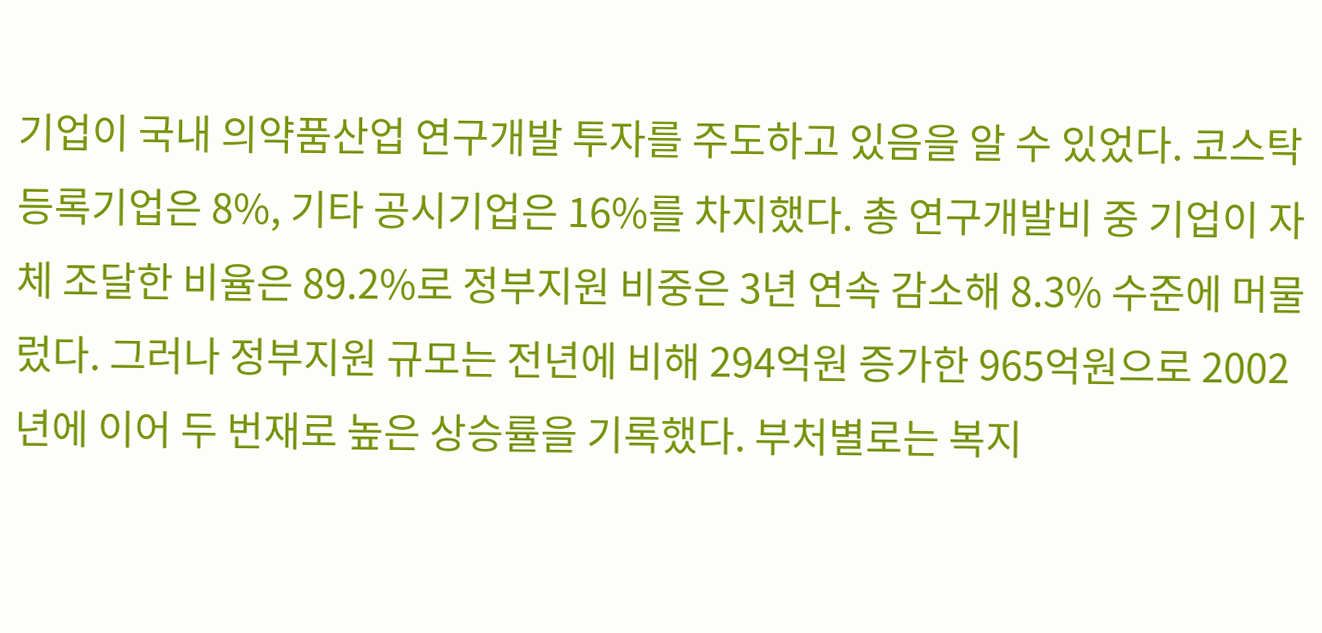기업이 국내 의약품산업 연구개발 투자를 주도하고 있음을 알 수 있었다. 코스탁 등록기업은 8%, 기타 공시기업은 16%를 차지했다. 총 연구개발비 중 기업이 자체 조달한 비율은 89.2%로 정부지원 비중은 3년 연속 감소해 8.3% 수준에 머물렀다. 그러나 정부지원 규모는 전년에 비해 294억원 증가한 965억원으로 2002년에 이어 두 번재로 높은 상승률을 기록했다. 부처별로는 복지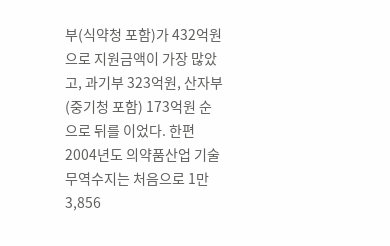부(식약청 포함)가 432억원으로 지원금액이 가장 많았고, 과기부 323억원, 산자부(중기청 포함) 173억원 순으로 뒤를 이었다. 한편 2004년도 의약품산업 기술무역수지는 처음으로 1만3,856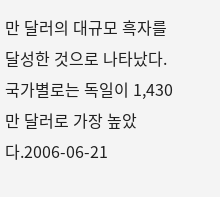만 달러의 대규모 흑자를 달성한 것으로 나타났다. 국가별로는 독일이 1,430만 달러로 가장 높았다.2006-06-21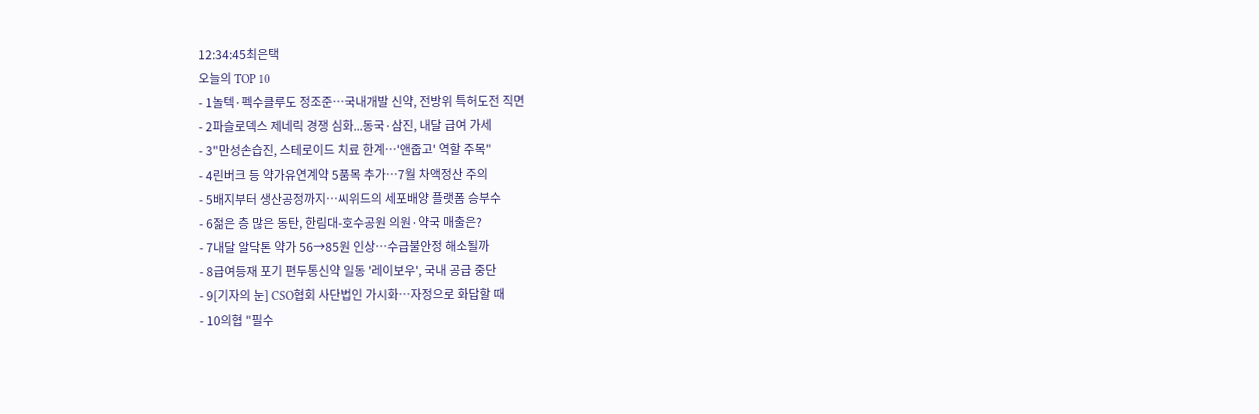12:34:45최은택
오늘의 TOP 10
- 1놀텍·펙수클루도 정조준…국내개발 신약, 전방위 특허도전 직면
- 2파슬로덱스 제네릭 경쟁 심화...동국·삼진, 내달 급여 가세
- 3"만성손습진, 스테로이드 치료 한계…'앤줍고' 역할 주목"
- 4린버크 등 약가유연계약 5품목 추가…7월 차액정산 주의
- 5배지부터 생산공정까지…씨위드의 세포배양 플랫폼 승부수
- 6젊은 층 많은 동탄, 한림대-호수공원 의원·약국 매출은?
- 7내달 알닥톤 약가 56→85원 인상…수급불안정 해소될까
- 8급여등재 포기 편두통신약 일동 '레이보우', 국내 공급 중단
- 9[기자의 눈] CSO협회 사단법인 가시화…자정으로 화답할 때
- 10의협 "필수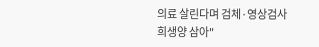의료 살린다며 검체·영상검사 희생양 삼아"